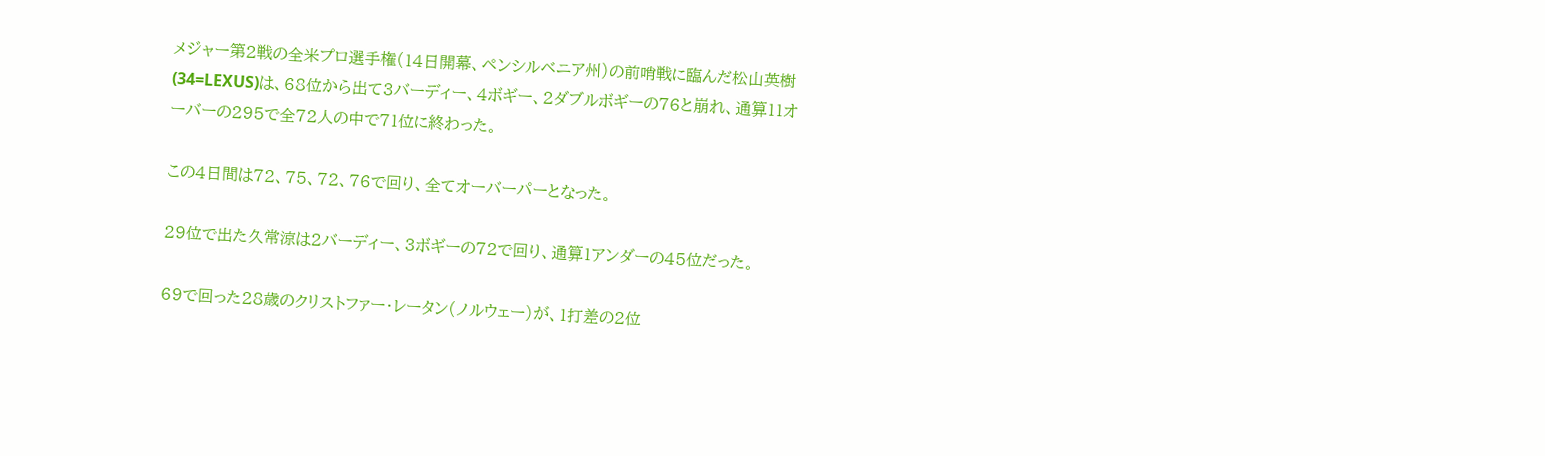メジャー第2戦の全米プロ選手権(14日開幕、ペンシルベニア州)の前哨戦に臨んだ松山英樹(34=LEXUS)は、68位から出て3バーディー、4ボギー、2ダブルボギーの76と崩れ、通算11オーバーの295で全72人の中で71位に終わった。

この4日間は72、75、72、76で回り、全てオーバーパーとなった。

29位で出た久常涼は2バーディー、3ボギーの72で回り、通算1アンダーの45位だった。

69で回った28歳のクリストファー・レータン(ノルウェー)が、1打差の2位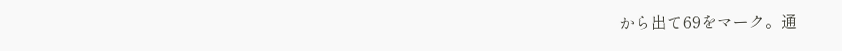から出て69をマーク。通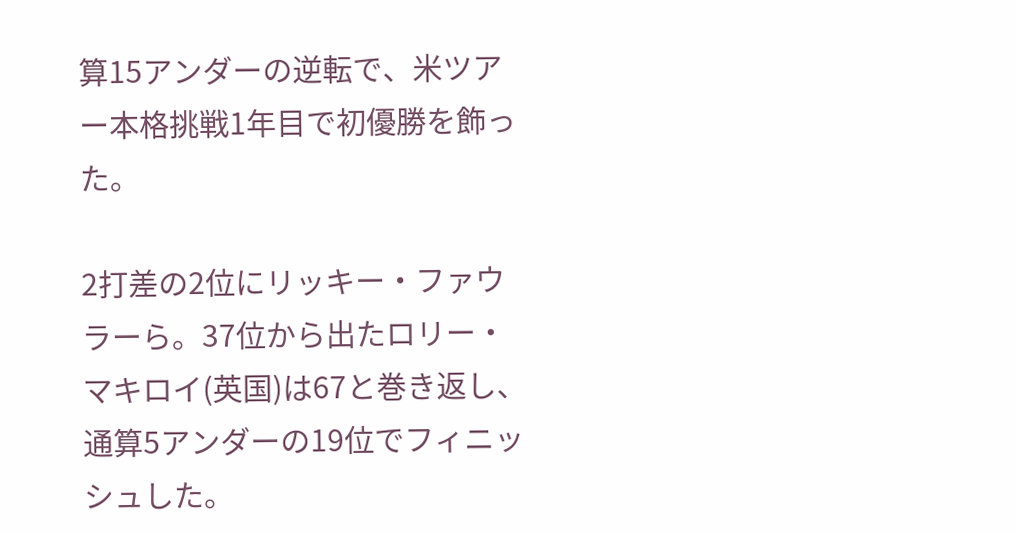算15アンダーの逆転で、米ツアー本格挑戦1年目で初優勝を飾った。

2打差の2位にリッキー・ファウラーら。37位から出たロリー・マキロイ(英国)は67と巻き返し、通算5アンダーの19位でフィニッシュした。